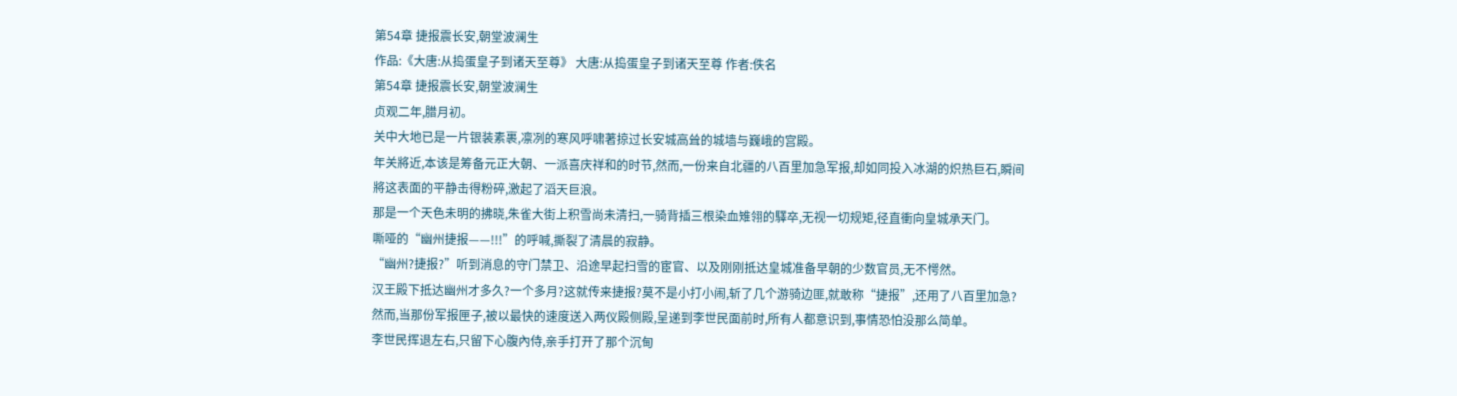第54章 捷报震长安,朝堂波澜生
作品:《大唐:从捣蛋皇子到诸天至尊》 大唐:从捣蛋皇子到诸天至尊 作者:佚名
第54章 捷报震长安,朝堂波澜生
贞观二年,腊月初。
关中大地已是一片银装素裹,凛冽的寒风呼啸著掠过长安城高耸的城墙与巍峨的宫殿。
年关將近,本该是筹备元正大朝、一派喜庆祥和的时节,然而,一份来自北疆的八百里加急军报,却如同投入冰湖的炽热巨石,瞬间將这表面的平静击得粉碎,激起了滔天巨浪。
那是一个天色未明的拂晓,朱雀大街上积雪尚未清扫,一骑背插三根染血雉翎的驛卒,无视一切规矩,径直衝向皇城承天门。
嘶哑的“幽州捷报——!!!”的呼喊,撕裂了清晨的寂静。
“幽州?捷报?”听到消息的守门禁卫、沿途早起扫雪的宦官、以及刚刚抵达皇城准备早朝的少数官员,无不愕然。
汉王殿下抵达幽州才多久?一个多月?这就传来捷报?莫不是小打小闹,斩了几个游骑边匪,就敢称“捷报”,还用了八百里加急?
然而,当那份军报匣子,被以最快的速度送入两仪殿侧殿,呈递到李世民面前时,所有人都意识到,事情恐怕没那么简单。
李世民挥退左右,只留下心腹內侍,亲手打开了那个沉甸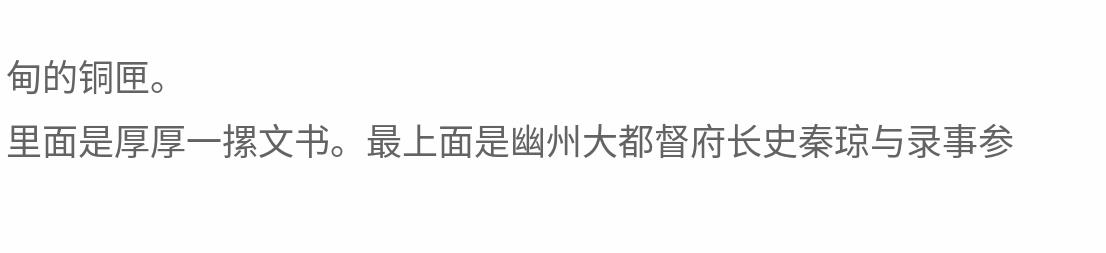甸的铜匣。
里面是厚厚一摞文书。最上面是幽州大都督府长史秦琼与录事参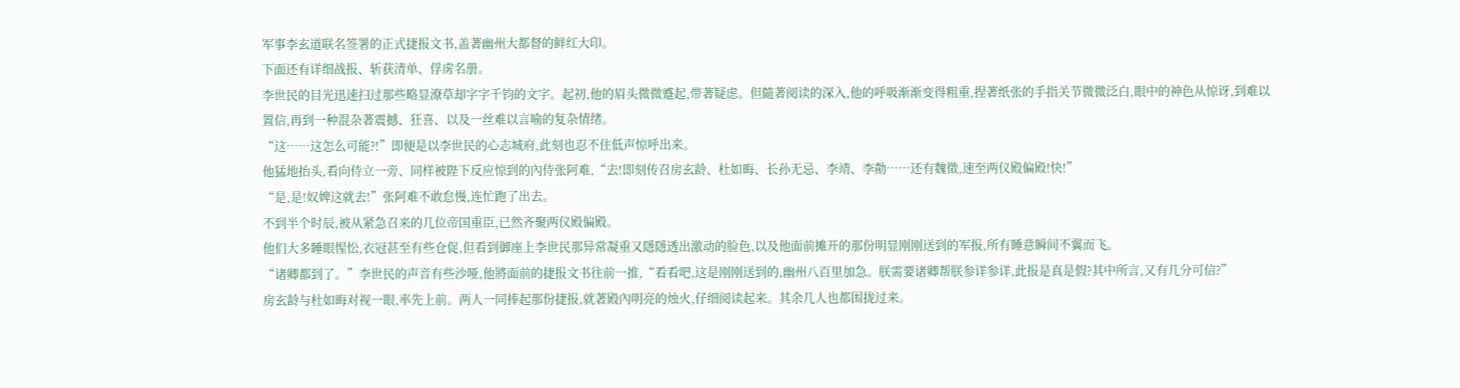军事李玄道联名签署的正式捷报文书,盖著幽州大都督的鲜红大印。
下面还有详细战报、斩获清单、俘虏名册。
李世民的目光迅速扫过那些略显潦草却字字千钧的文字。起初,他的眉头微微蹙起,带著疑虑。但隨著阅读的深入,他的呼吸渐渐变得粗重,捏著纸张的手指关节微微泛白,眼中的神色从惊讶,到难以置信,再到一种混杂著震撼、狂喜、以及一丝难以言喻的复杂情绪。
“这……这怎么可能?!”即便是以李世民的心志城府,此刻也忍不住低声惊呼出来。
他猛地抬头,看向侍立一旁、同样被陛下反应惊到的內侍张阿难,“去!即刻传召房玄龄、杜如晦、长孙无忌、李靖、李勣……还有魏徵,速至两仪殿偏殿!快!”
“是,是!奴婢这就去!”张阿难不敢怠慢,连忙跑了出去。
不到半个时辰,被从紧急召来的几位帝国重臣,已然齐聚两仪殿偏殿。
他们大多睡眼惺忪,衣冠甚至有些仓促,但看到御座上李世民那异常凝重又隱隱透出激动的脸色,以及他面前摊开的那份明显刚刚送到的军报,所有睡意瞬间不翼而飞。
“诸卿都到了。”李世民的声音有些沙哑,他將面前的捷报文书往前一推,“看看吧,这是刚刚送到的,幽州八百里加急。朕需要诸卿帮朕参详参详,此报是真是假?其中所言,又有几分可信?”
房玄龄与杜如晦对视一眼,率先上前。两人一同捧起那份捷报,就著殿內明亮的烛火,仔细阅读起来。其余几人也都围拢过来。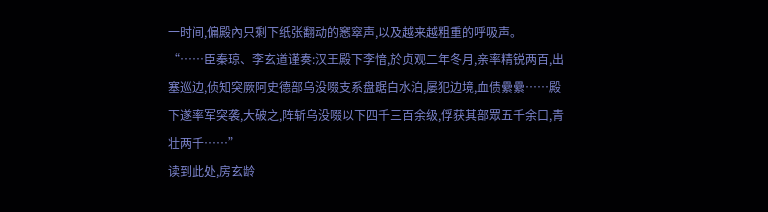一时间,偏殿內只剩下纸张翻动的窸窣声,以及越来越粗重的呼吸声。
“……臣秦琼、李玄道谨奏:汉王殿下李愔,於贞观二年冬月,亲率精锐两百,出塞巡边,侦知突厥阿史德部乌没啜支系盘踞白水泊,屡犯边境,血债纍纍……殿下遂率军突袭,大破之,阵斩乌没啜以下四千三百余级,俘获其部眾五千余口,青壮两千……”
读到此处,房玄龄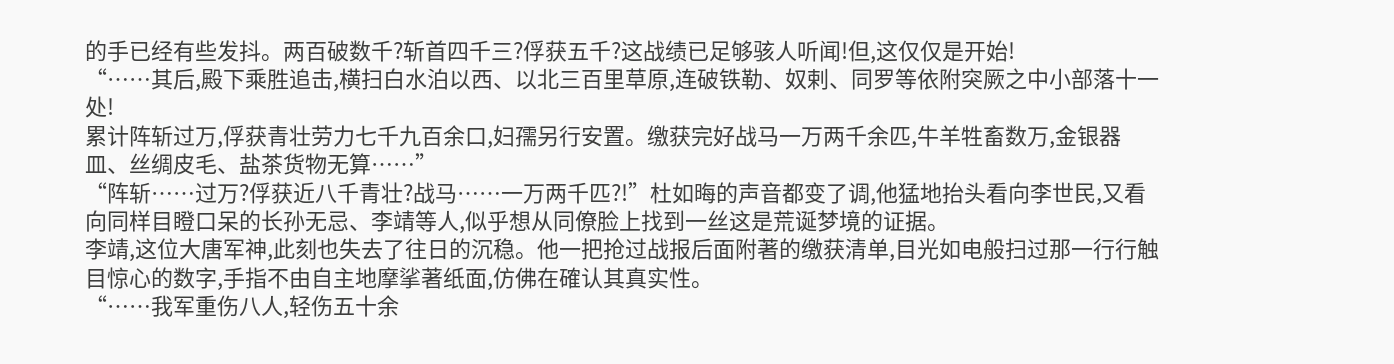的手已经有些发抖。两百破数千?斩首四千三?俘获五千?这战绩已足够骇人听闻!但,这仅仅是开始!
“……其后,殿下乘胜追击,横扫白水泊以西、以北三百里草原,连破铁勒、奴剌、同罗等依附突厥之中小部落十一处!
累计阵斩过万,俘获青壮劳力七千九百余口,妇孺另行安置。缴获完好战马一万两千余匹,牛羊牲畜数万,金银器皿、丝绸皮毛、盐茶货物无算……”
“阵斩……过万?俘获近八千青壮?战马……一万两千匹?!”杜如晦的声音都变了调,他猛地抬头看向李世民,又看向同样目瞪口呆的长孙无忌、李靖等人,似乎想从同僚脸上找到一丝这是荒诞梦境的证据。
李靖,这位大唐军神,此刻也失去了往日的沉稳。他一把抢过战报后面附著的缴获清单,目光如电般扫过那一行行触目惊心的数字,手指不由自主地摩挲著纸面,仿佛在確认其真实性。
“……我军重伤八人,轻伤五十余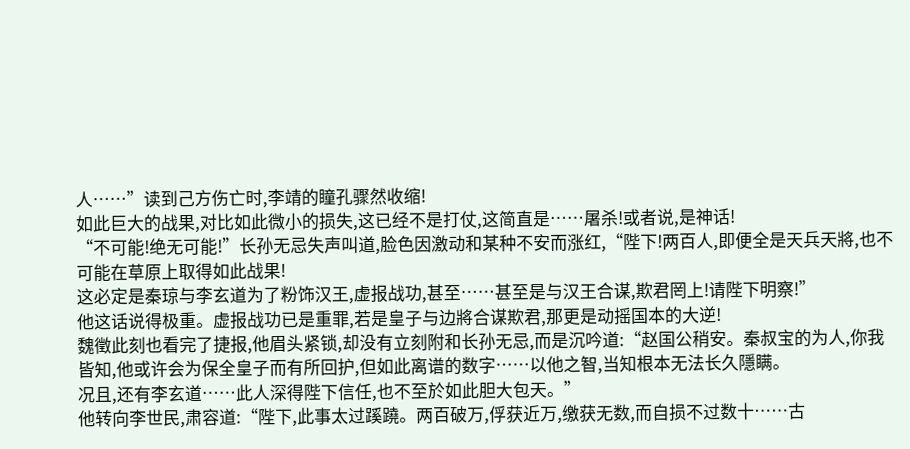人……”读到己方伤亡时,李靖的瞳孔骤然收缩!
如此巨大的战果,对比如此微小的损失,这已经不是打仗,这简直是……屠杀!或者说,是神话!
“不可能!绝无可能!”长孙无忌失声叫道,脸色因激动和某种不安而涨红,“陛下!两百人,即便全是天兵天將,也不可能在草原上取得如此战果!
这必定是秦琼与李玄道为了粉饰汉王,虚报战功,甚至……甚至是与汉王合谋,欺君罔上!请陛下明察!”
他这话说得极重。虚报战功已是重罪,若是皇子与边將合谋欺君,那更是动摇国本的大逆!
魏徵此刻也看完了捷报,他眉头紧锁,却没有立刻附和长孙无忌,而是沉吟道:“赵国公稍安。秦叔宝的为人,你我皆知,他或许会为保全皇子而有所回护,但如此离谱的数字……以他之智,当知根本无法长久隱瞒。
况且,还有李玄道……此人深得陛下信任,也不至於如此胆大包天。”
他转向李世民,肃容道:“陛下,此事太过蹊蹺。两百破万,俘获近万,缴获无数,而自损不过数十……古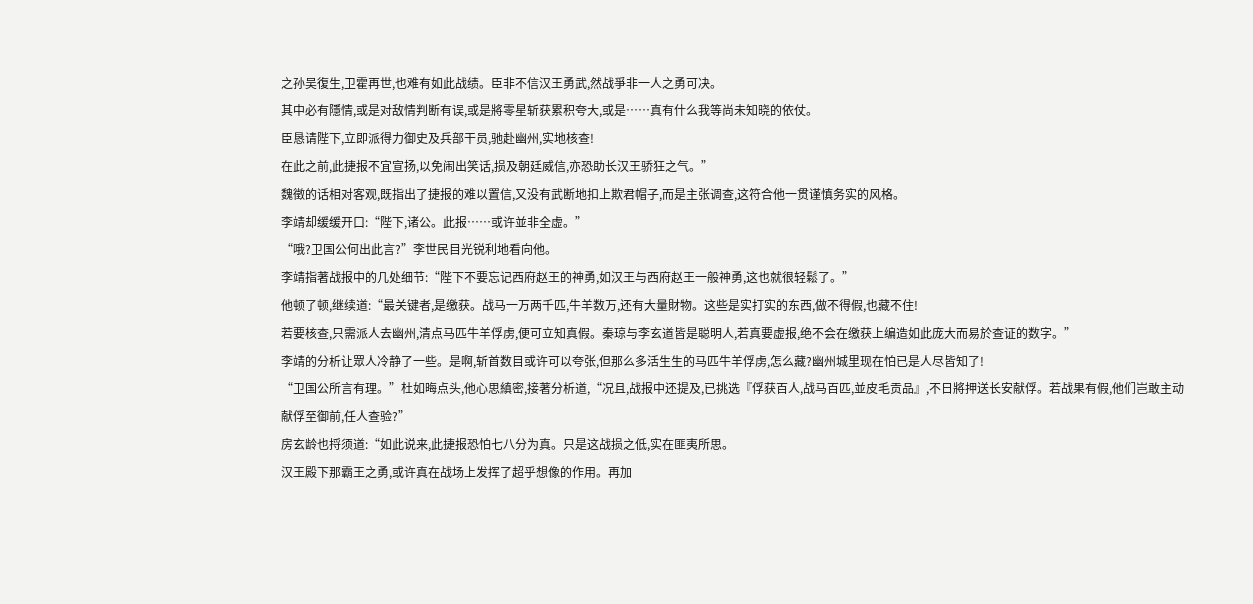之孙吴復生,卫霍再世,也难有如此战绩。臣非不信汉王勇武,然战爭非一人之勇可决。
其中必有隱情,或是对敌情判断有误,或是將零星斩获累积夸大,或是……真有什么我等尚未知晓的依仗。
臣恳请陛下,立即派得力御史及兵部干员,驰赴幽州,实地核查!
在此之前,此捷报不宜宣扬,以免闹出笑话,损及朝廷威信,亦恐助长汉王骄狂之气。”
魏徵的话相对客观,既指出了捷报的难以置信,又没有武断地扣上欺君帽子,而是主张调查,这符合他一贯谨慎务实的风格。
李靖却缓缓开口:“陛下,诸公。此报……或许並非全虚。”
“哦?卫国公何出此言?”李世民目光锐利地看向他。
李靖指著战报中的几处细节:“陛下不要忘记西府赵王的神勇,如汉王与西府赵王一般神勇,这也就很轻鬆了。”
他顿了顿,继续道:“最关键者,是缴获。战马一万两千匹,牛羊数万,还有大量財物。这些是实打实的东西,做不得假,也藏不住!
若要核查,只需派人去幽州,清点马匹牛羊俘虏,便可立知真假。秦琼与李玄道皆是聪明人,若真要虚报,绝不会在缴获上编造如此庞大而易於查证的数字。”
李靖的分析让眾人冷静了一些。是啊,斩首数目或许可以夸张,但那么多活生生的马匹牛羊俘虏,怎么藏?幽州城里现在怕已是人尽皆知了!
“卫国公所言有理。”杜如晦点头,他心思縝密,接著分析道,“况且,战报中还提及,已挑选『俘获百人,战马百匹,並皮毛贡品』,不日將押送长安献俘。若战果有假,他们岂敢主动献俘至御前,任人查验?”
房玄龄也捋须道:“如此说来,此捷报恐怕七八分为真。只是这战损之低,实在匪夷所思。
汉王殿下那霸王之勇,或许真在战场上发挥了超乎想像的作用。再加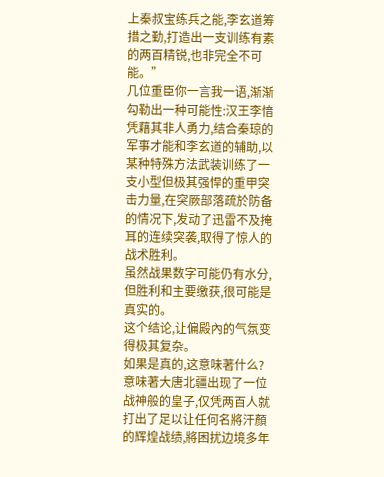上秦叔宝练兵之能,李玄道筹措之勤,打造出一支训练有素的两百精锐,也非完全不可能。”
几位重臣你一言我一语,渐渐勾勒出一种可能性:汉王李愔凭藉其非人勇力,结合秦琼的军事才能和李玄道的辅助,以某种特殊方法武装训练了一支小型但极其强悍的重甲突击力量,在突厥部落疏於防备的情况下,发动了迅雷不及掩耳的连续突袭,取得了惊人的战术胜利。
虽然战果数字可能仍有水分,但胜利和主要缴获,很可能是真实的。
这个结论,让偏殿內的气氛变得极其复杂。
如果是真的,这意味著什么?
意味著大唐北疆出现了一位战神般的皇子,仅凭两百人就打出了足以让任何名將汗顏的辉煌战绩,將困扰边境多年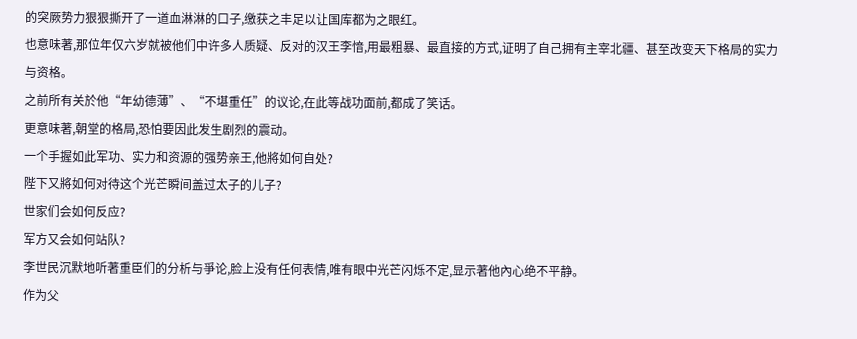的突厥势力狠狠撕开了一道血淋淋的口子,缴获之丰足以让国库都为之眼红。
也意味著,那位年仅六岁就被他们中许多人质疑、反对的汉王李愔,用最粗暴、最直接的方式,证明了自己拥有主宰北疆、甚至改变天下格局的实力与资格。
之前所有关於他“年幼德薄”、“不堪重任”的议论,在此等战功面前,都成了笑话。
更意味著,朝堂的格局,恐怕要因此发生剧烈的震动。
一个手握如此军功、实力和资源的强势亲王,他將如何自处?
陛下又將如何对待这个光芒瞬间盖过太子的儿子?
世家们会如何反应?
军方又会如何站队?
李世民沉默地听著重臣们的分析与爭论,脸上没有任何表情,唯有眼中光芒闪烁不定,显示著他內心绝不平静。
作为父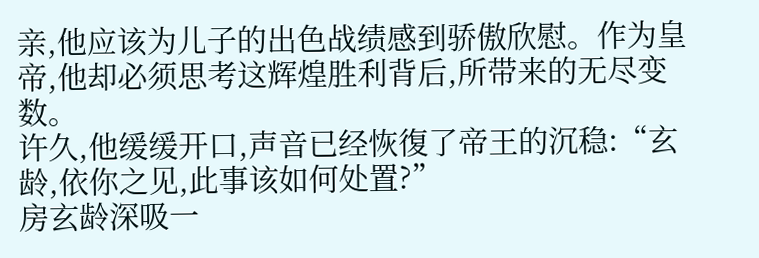亲,他应该为儿子的出色战绩感到骄傲欣慰。作为皇帝,他却必须思考这辉煌胜利背后,所带来的无尽变数。
许久,他缓缓开口,声音已经恢復了帝王的沉稳:“玄龄,依你之见,此事该如何处置?”
房玄龄深吸一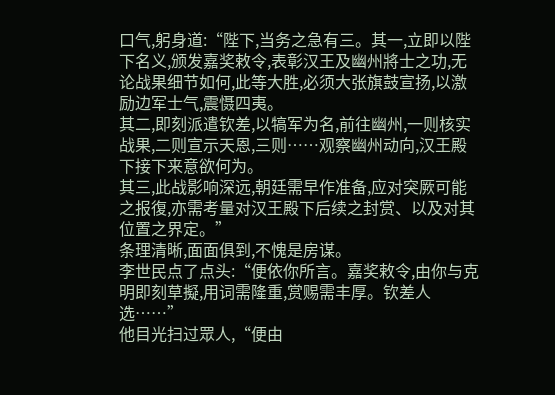口气,躬身道:“陛下,当务之急有三。其一,立即以陛下名义,颁发嘉奖敕令,表彰汉王及幽州將士之功,无论战果细节如何,此等大胜,必须大张旗鼓宣扬,以激励边军士气,震慑四夷。
其二,即刻派遣钦差,以犒军为名,前往幽州,一则核实战果,二则宣示天恩,三则……观察幽州动向,汉王殿下接下来意欲何为。
其三,此战影响深远,朝廷需早作准备,应对突厥可能之报復,亦需考量对汉王殿下后续之封赏、以及对其位置之界定。”
条理清晰,面面俱到,不愧是房谋。
李世民点了点头:“便依你所言。嘉奖敕令,由你与克明即刻草擬,用词需隆重,赏赐需丰厚。钦差人选……”
他目光扫过眾人,“便由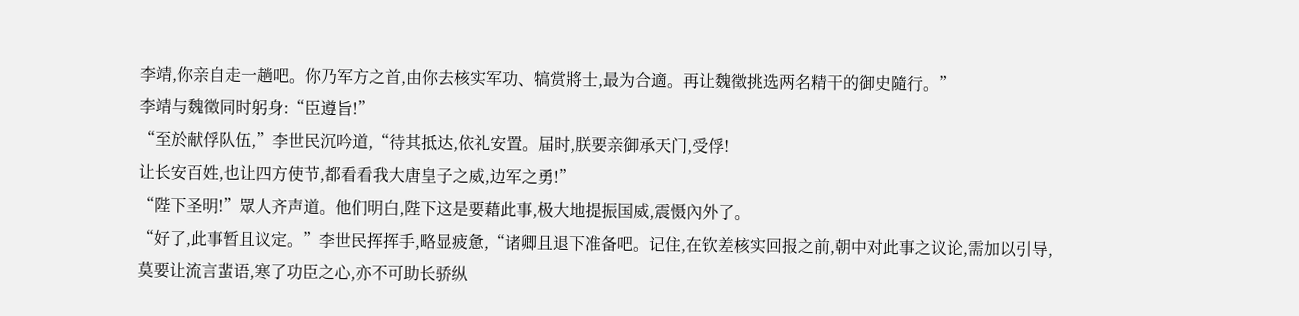李靖,你亲自走一趟吧。你乃军方之首,由你去核实军功、犒赏將士,最为合適。再让魏徵挑选两名精干的御史隨行。”
李靖与魏徵同时躬身:“臣遵旨!”
“至於献俘队伍,”李世民沉吟道,“待其抵达,依礼安置。届时,朕要亲御承天门,受俘!
让长安百姓,也让四方使节,都看看我大唐皇子之威,边军之勇!”
“陛下圣明!”眾人齐声道。他们明白,陛下这是要藉此事,极大地提振国威,震慑內外了。
“好了,此事暂且议定。”李世民挥挥手,略显疲惫,“诸卿且退下准备吧。记住,在钦差核实回报之前,朝中对此事之议论,需加以引导,莫要让流言蜚语,寒了功臣之心,亦不可助长骄纵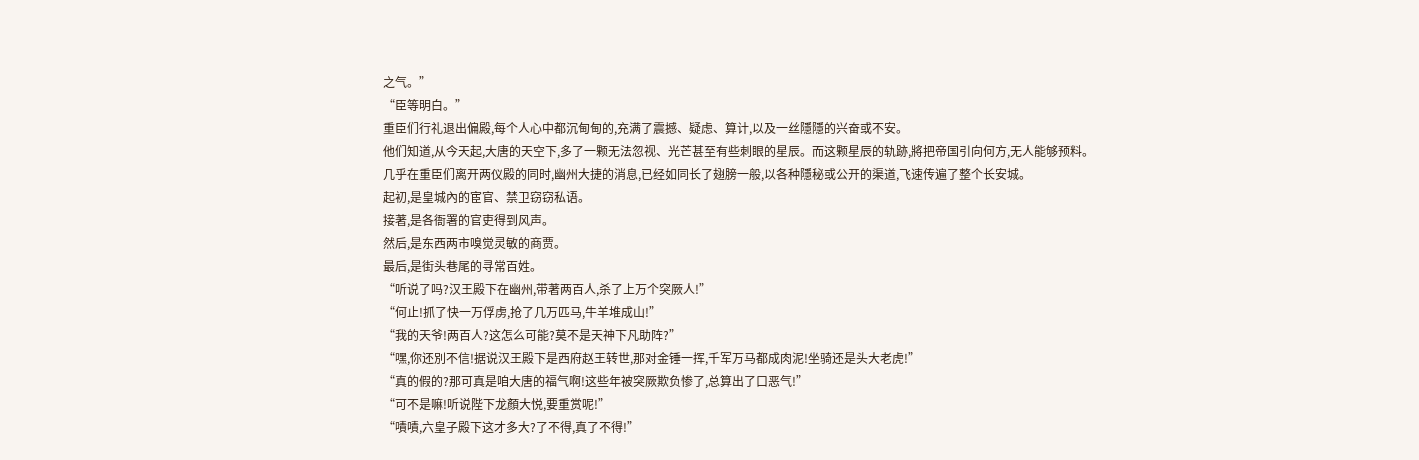之气。”
“臣等明白。”
重臣们行礼退出偏殿,每个人心中都沉甸甸的,充满了震撼、疑虑、算计,以及一丝隱隱的兴奋或不安。
他们知道,从今天起,大唐的天空下,多了一颗无法忽视、光芒甚至有些刺眼的星辰。而这颗星辰的轨跡,將把帝国引向何方,无人能够预料。
几乎在重臣们离开两仪殿的同时,幽州大捷的消息,已经如同长了翅膀一般,以各种隱秘或公开的渠道,飞速传遍了整个长安城。
起初,是皇城內的宦官、禁卫窃窃私语。
接著,是各衙署的官吏得到风声。
然后,是东西两市嗅觉灵敏的商贾。
最后,是街头巷尾的寻常百姓。
“听说了吗?汉王殿下在幽州,带著两百人,杀了上万个突厥人!”
“何止!抓了快一万俘虏,抢了几万匹马,牛羊堆成山!”
“我的天爷!两百人?这怎么可能?莫不是天神下凡助阵?”
“嘿,你还別不信!据说汉王殿下是西府赵王转世,那对金锤一挥,千军万马都成肉泥!坐骑还是头大老虎!”
“真的假的?那可真是咱大唐的福气啊!这些年被突厥欺负惨了,总算出了口恶气!”
“可不是嘛!听说陛下龙顏大悦,要重赏呢!”
“嘖嘖,六皇子殿下这才多大?了不得,真了不得!”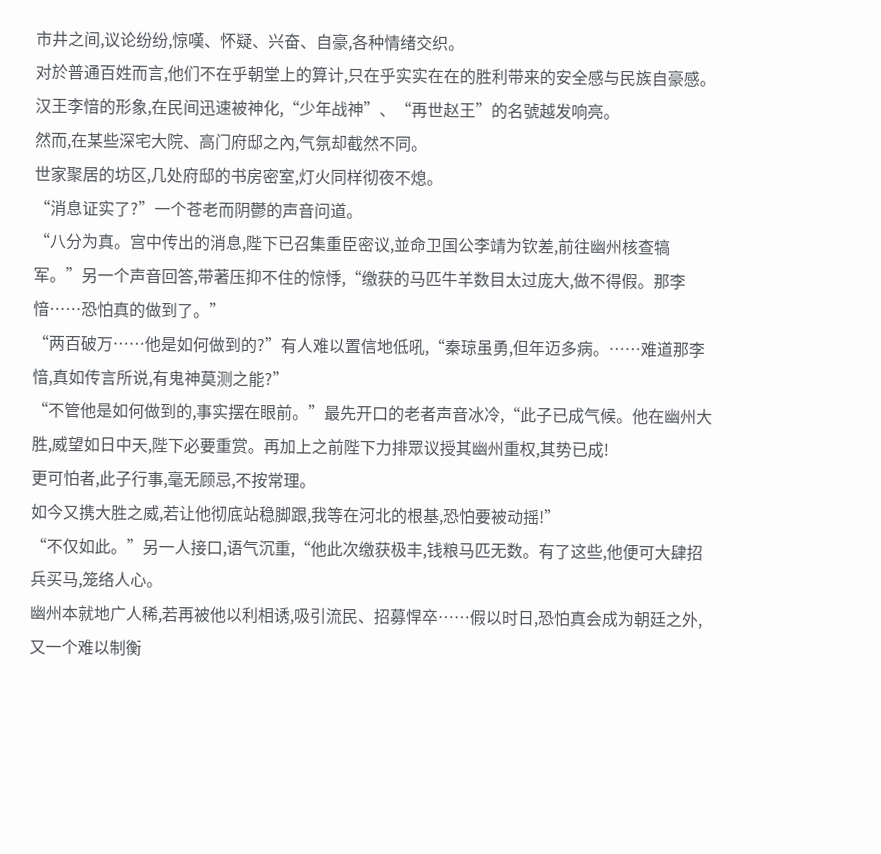市井之间,议论纷纷,惊嘆、怀疑、兴奋、自豪,各种情绪交织。
对於普通百姓而言,他们不在乎朝堂上的算计,只在乎实实在在的胜利带来的安全感与民族自豪感。
汉王李愔的形象,在民间迅速被神化,“少年战神”、“再世赵王”的名號越发响亮。
然而,在某些深宅大院、高门府邸之內,气氛却截然不同。
世家聚居的坊区,几处府邸的书房密室,灯火同样彻夜不熄。
“消息证实了?”一个苍老而阴鬱的声音问道。
“八分为真。宫中传出的消息,陛下已召集重臣密议,並命卫国公李靖为钦差,前往幽州核查犒军。”另一个声音回答,带著压抑不住的惊悸,“缴获的马匹牛羊数目太过庞大,做不得假。那李愔……恐怕真的做到了。”
“两百破万……他是如何做到的?”有人难以置信地低吼,“秦琼虽勇,但年迈多病。……难道那李愔,真如传言所说,有鬼神莫测之能?”
“不管他是如何做到的,事实摆在眼前。”最先开口的老者声音冰冷,“此子已成气候。他在幽州大胜,威望如日中天,陛下必要重赏。再加上之前陛下力排眾议授其幽州重权,其势已成!
更可怕者,此子行事,毫无顾忌,不按常理。
如今又携大胜之威,若让他彻底站稳脚跟,我等在河北的根基,恐怕要被动摇!”
“不仅如此。”另一人接口,语气沉重,“他此次缴获极丰,钱粮马匹无数。有了这些,他便可大肆招兵买马,笼络人心。
幽州本就地广人稀,若再被他以利相诱,吸引流民、招募悍卒……假以时日,恐怕真会成为朝廷之外,又一个难以制衡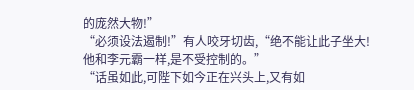的庞然大物!”
“必须设法遏制!”有人咬牙切齿,“绝不能让此子坐大!他和李元霸一样,是不受控制的。”
“话虽如此,可陛下如今正在兴头上,又有如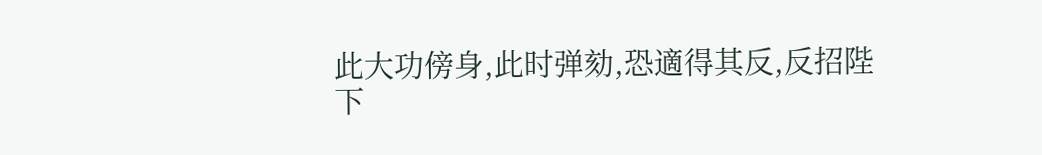此大功傍身,此时弹劾,恐適得其反,反招陛下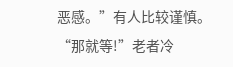恶感。”有人比较谨慎。
“那就等!”老者冷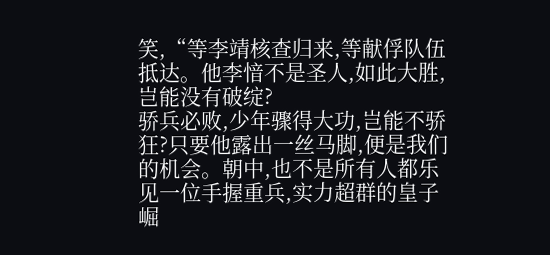笑,“等李靖核查归来,等献俘队伍抵达。他李愔不是圣人,如此大胜,岂能没有破绽?
骄兵必败,少年骤得大功,岂能不骄狂?只要他露出一丝马脚,便是我们的机会。朝中,也不是所有人都乐见一位手握重兵,实力超群的皇子崛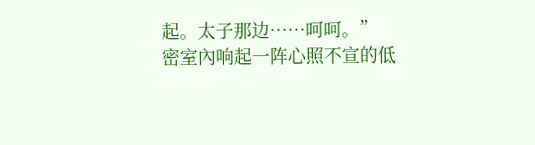起。太子那边……呵呵。”
密室內响起一阵心照不宣的低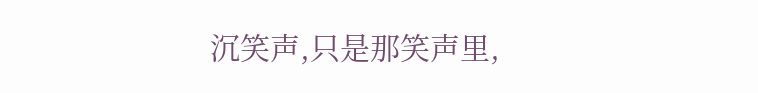沉笑声,只是那笑声里,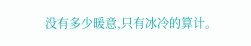没有多少暖意,只有冰冷的算计。